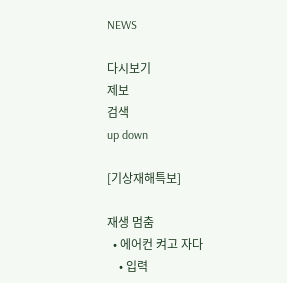NEWS

다시보기
제보
검색
up down

[기상재해특보]

재생 멈춤
  • 에어컨 켜고 자다
    • 입력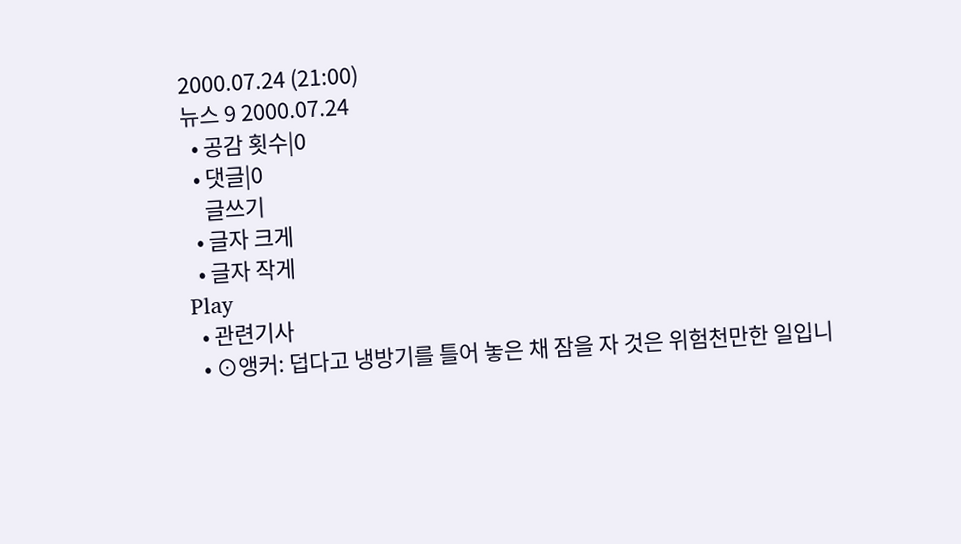2000.07.24 (21:00)
뉴스 9 2000.07.24
  • 공감 횟수|0
  • 댓글|0
    글쓰기
  • 글자 크게
  • 글자 작게
Play
  • 관련기사
  • ⊙앵커: 덥다고 냉방기를 틀어 놓은 채 잠을 자 것은 위험천만한 일입니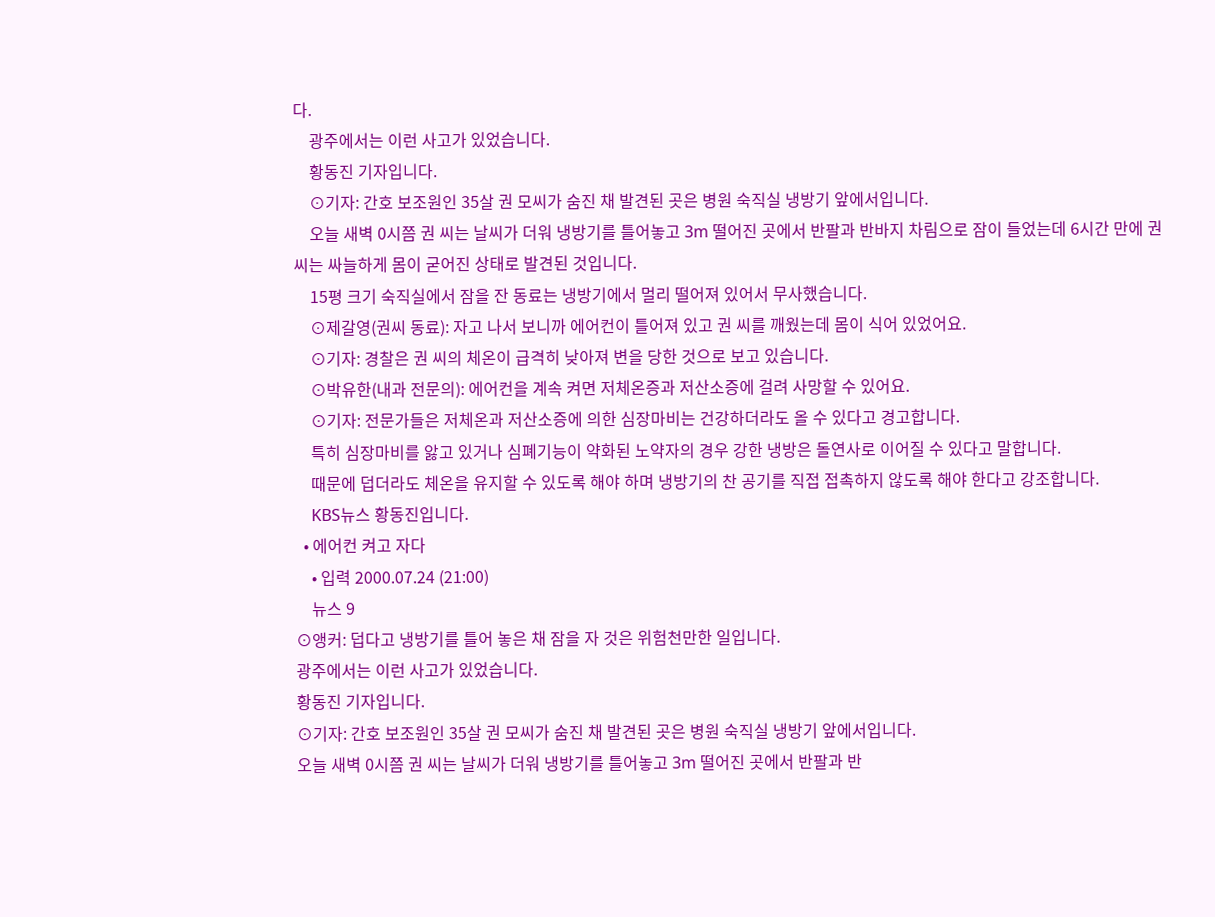다.
    광주에서는 이런 사고가 있었습니다.
    황동진 기자입니다.
    ⊙기자: 간호 보조원인 35살 권 모씨가 숨진 채 발견된 곳은 병원 숙직실 냉방기 앞에서입니다.
    오늘 새벽 0시쯤 권 씨는 날씨가 더워 냉방기를 틀어놓고 3m 떨어진 곳에서 반팔과 반바지 차림으로 잠이 들었는데 6시간 만에 권 씨는 싸늘하게 몸이 굳어진 상태로 발견된 것입니다.
    15평 크기 숙직실에서 잠을 잔 동료는 냉방기에서 멀리 떨어져 있어서 무사했습니다.
    ⊙제갈영(권씨 동료): 자고 나서 보니까 에어컨이 틀어져 있고 권 씨를 깨웠는데 몸이 식어 있었어요.
    ⊙기자: 경찰은 권 씨의 체온이 급격히 낮아져 변을 당한 것으로 보고 있습니다.
    ⊙박유한(내과 전문의): 에어컨을 계속 켜면 저체온증과 저산소증에 걸려 사망할 수 있어요.
    ⊙기자: 전문가들은 저체온과 저산소증에 의한 심장마비는 건강하더라도 올 수 있다고 경고합니다.
    특히 심장마비를 앓고 있거나 심폐기능이 약화된 노약자의 경우 강한 냉방은 돌연사로 이어질 수 있다고 말합니다.
    때문에 덥더라도 체온을 유지할 수 있도록 해야 하며 냉방기의 찬 공기를 직접 접촉하지 않도록 해야 한다고 강조합니다.
    KBS뉴스 황동진입니다.
  • 에어컨 켜고 자다
    • 입력 2000.07.24 (21:00)
    뉴스 9
⊙앵커: 덥다고 냉방기를 틀어 놓은 채 잠을 자 것은 위험천만한 일입니다.
광주에서는 이런 사고가 있었습니다.
황동진 기자입니다.
⊙기자: 간호 보조원인 35살 권 모씨가 숨진 채 발견된 곳은 병원 숙직실 냉방기 앞에서입니다.
오늘 새벽 0시쯤 권 씨는 날씨가 더워 냉방기를 틀어놓고 3m 떨어진 곳에서 반팔과 반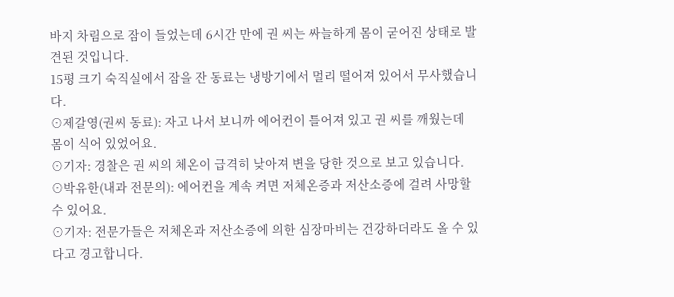바지 차림으로 잠이 들었는데 6시간 만에 권 씨는 싸늘하게 몸이 굳어진 상태로 발견된 것입니다.
15평 크기 숙직실에서 잠을 잔 동료는 냉방기에서 멀리 떨어져 있어서 무사했습니다.
⊙제갈영(권씨 동료): 자고 나서 보니까 에어컨이 틀어져 있고 권 씨를 깨웠는데 몸이 식어 있었어요.
⊙기자: 경찰은 권 씨의 체온이 급격히 낮아져 변을 당한 것으로 보고 있습니다.
⊙박유한(내과 전문의): 에어컨을 계속 켜면 저체온증과 저산소증에 걸려 사망할 수 있어요.
⊙기자: 전문가들은 저체온과 저산소증에 의한 심장마비는 건강하더라도 올 수 있다고 경고합니다.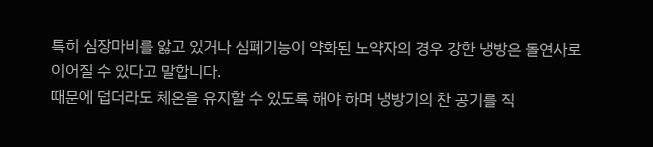특히 심장마비를 앓고 있거나 심폐기능이 약화된 노약자의 경우 강한 냉방은 돌연사로 이어질 수 있다고 말합니다.
때문에 덥더라도 체온을 유지할 수 있도록 해야 하며 냉방기의 찬 공기를 직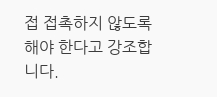접 접촉하지 않도록 해야 한다고 강조합니다.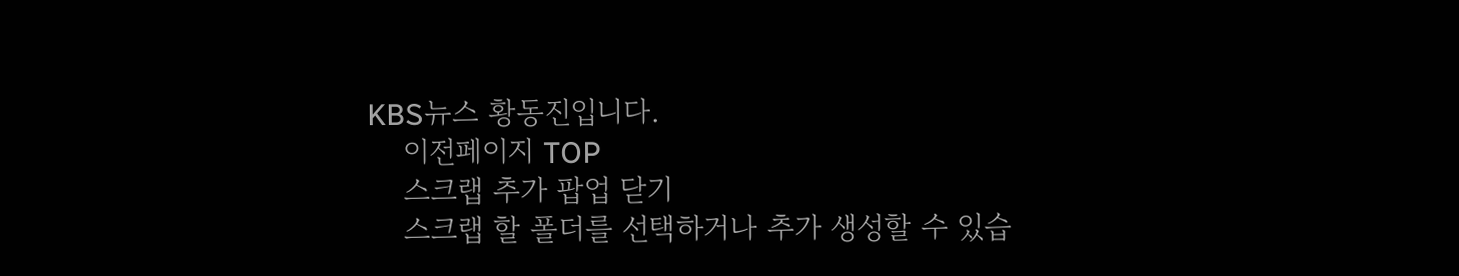KBS뉴스 황동진입니다.
    이전페이지 TOP
    스크랩 추가 팝업 닫기
    스크랩 할 폴더를 선택하거나 추가 생성할 수 있습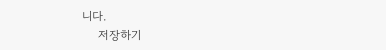니다.
    저장하기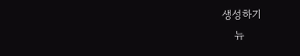생성하기
    뉴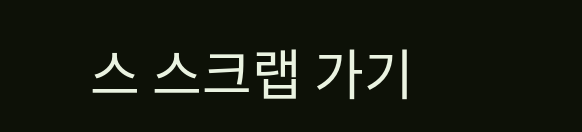스 스크랩 가기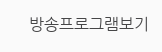방송프로그램보기